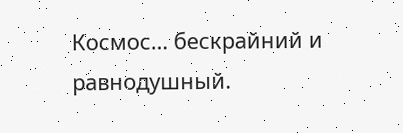Космос… бескрайний и равнодушный.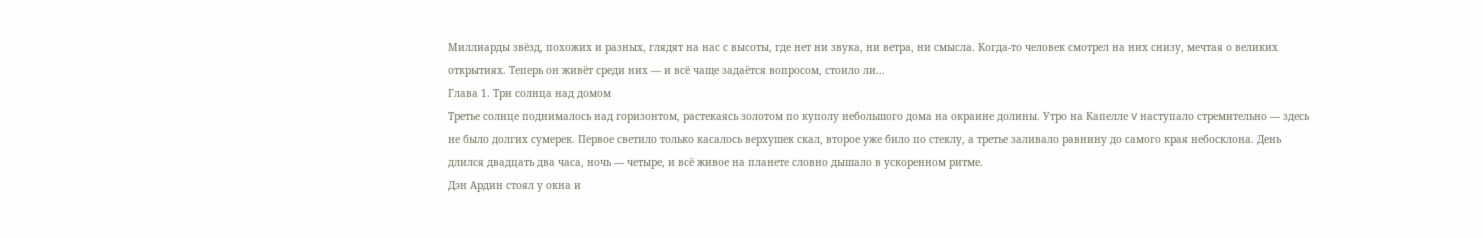Миллиарды звёзд, похожих и разных, глядят на нас с высоты, где нет ни звука, ни ветра, ни смысла. Когда-то человек смотрел на них снизу, мечтая о великих открытиях. Теперь он живёт среди них — и всё чаще задаётся вопросом, стоило ли...
Глава 1. Три солнца над домом
Третье солнце поднималось над горизонтом, растекаясь золотом по куполу небольшого дома на окраине долины. Утро на Капелле V наступало стремительно — здесь не было долгих сумерек. Первое светило только касалось верхушек скал, второе уже било по стеклу, а третье заливало равнину до самого края небосклона. День длился двадцать два часа, ночь — четыре, и всё живое на планете словно дышало в ускоренном ритме.
Дэн Ардин стоял у окна и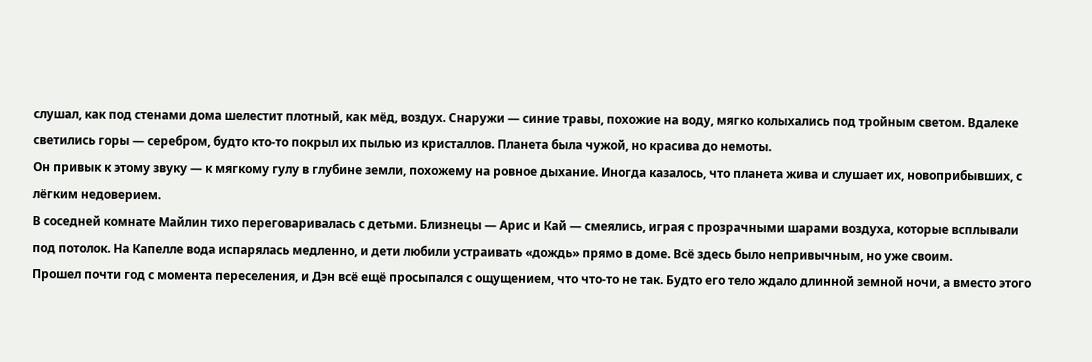слушал, как под стенами дома шелестит плотный, как мёд, воздух. Снаружи — синие травы, похожие на воду, мягко колыхались под тройным светом. Вдалеке светились горы — серебром, будто кто-то покрыл их пылью из кристаллов. Планета была чужой, но красива до немоты.
Он привык к этому звуку — к мягкому гулу в глубине земли, похожему на ровное дыхание. Иногда казалось, что планета жива и слушает их, новоприбывших, с лёгким недоверием.
В соседней комнате Майлин тихо переговаривалась с детьми. Близнецы — Арис и Кай — смеялись, играя с прозрачными шарами воздуха, которые всплывали под потолок. На Капелле вода испарялась медленно, и дети любили устраивать «дождь» прямо в доме. Всё здесь было непривычным, но уже своим.
Прошел почти год с момента переселения, и Дэн всё ещё просыпался с ощущением, что что-то не так. Будто его тело ждало длинной земной ночи, а вместо этого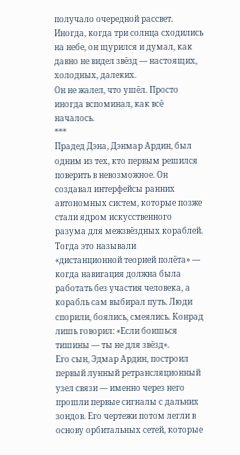получало очередной рассвет. Иногда, когда три солнца сходились на небе, он щурился и думал, как давно не видел звёзд — настоящих, холодных, далеких.
Он не жалел, что ушёл. Просто иногда вспоминал, как всё началось.
***
Прадед Дэна, Дэнмар Ардин, был одним из тех, кто первым решился поверить в невозможное. Он создавал интерфейсы ранних автономных систем, которые позже стали ядром искусственного разума для межзвёздных кораблей. Тогда это называли «дистанционной теорией полёта» — когда навигация должна была работать без участия человека, а корабль сам выбирал путь. Люди спорили, боялись, смеялись. Конрад лишь говорил: «Если боишься тишины — ты не для звёзд».
Его сын, Эдмар Ардин, построил первый лунный ретрансляционный узел связи — именно через него прошли первые сигналы с дальних зондов. Его чертежи потом легли в основу орбитальных сетей, которые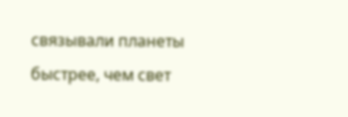связывали планеты быстрее, чем свет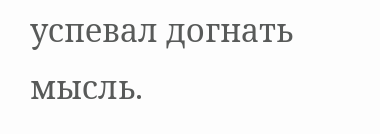успевал догнать мысль.